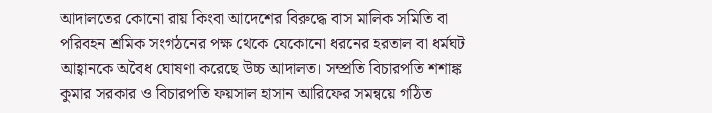আদালতের কোনো রায় কিংবা আদেশের বিরুদ্ধে বাস মালিক সমিতি বা পরিবহন শ্রমিক সংগঠনের পক্ষ থেকে যেকোনো ধরনের হরতাল বা ধর্মঘট আহ্বানকে অবৈধ ঘোষণা করেছে উচ্চ আদালত। সম্প্রতি বিচারপতি শশাঙ্ক কুমার সরকার ও বিচারপতি ফয়সাল হাসান আরিফের সমন্বয়ে গঠিত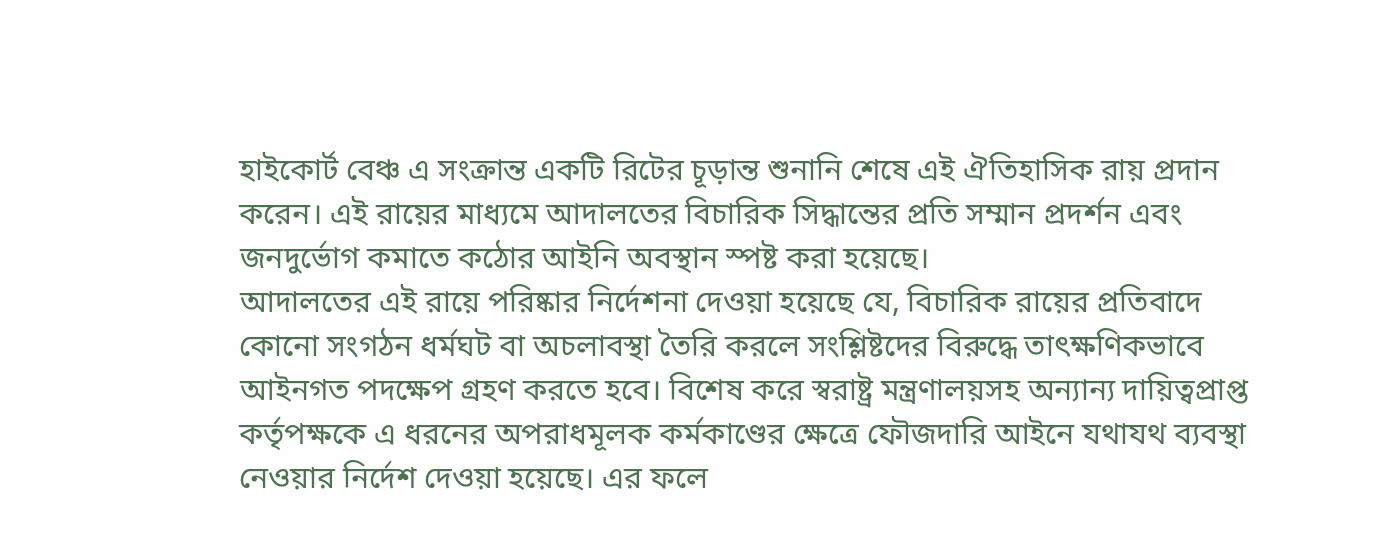হাইকোর্ট বেঞ্চ এ সংক্রান্ত একটি রিটের চূড়ান্ত শুনানি শেষে এই ঐতিহাসিক রায় প্রদান করেন। এই রায়ের মাধ্যমে আদালতের বিচারিক সিদ্ধান্তের প্রতি সম্মান প্রদর্শন এবং জনদুর্ভোগ কমাতে কঠোর আইনি অবস্থান স্পষ্ট করা হয়েছে।
আদালতের এই রায়ে পরিষ্কার নির্দেশনা দেওয়া হয়েছে যে, বিচারিক রায়ের প্রতিবাদে কোনো সংগঠন ধর্মঘট বা অচলাবস্থা তৈরি করলে সংশ্লিষ্টদের বিরুদ্ধে তাৎক্ষণিকভাবে আইনগত পদক্ষেপ গ্রহণ করতে হবে। বিশেষ করে স্বরাষ্ট্র মন্ত্রণালয়সহ অন্যান্য দায়িত্বপ্রাপ্ত কর্তৃপক্ষকে এ ধরনের অপরাধমূলক কর্মকাণ্ডের ক্ষেত্রে ফৌজদারি আইনে যথাযথ ব্যবস্থা নেওয়ার নির্দেশ দেওয়া হয়েছে। এর ফলে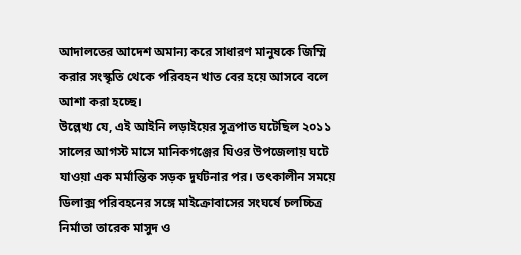আদালতের আদেশ অমান্য করে সাধারণ মানুষকে জিম্মি করার সংস্কৃতি থেকে পরিবহন খাত বের হয়ে আসবে বলে আশা করা হচ্ছে।
উল্লেখ্য যে, এই আইনি লড়াইয়ের সূত্রপাত ঘটেছিল ২০১১ সালের আগস্ট মাসে মানিকগঞ্জের ঘিওর উপজেলায় ঘটে যাওয়া এক মর্মান্তিক সড়ক দুর্ঘটনার পর। তৎকালীন সময়ে ডিলাক্স পরিবহনের সঙ্গে মাইক্রোবাসের সংঘর্ষে চলচ্চিত্র নির্মাতা তারেক মাসুদ ও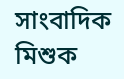সাংবাদিক মিশুক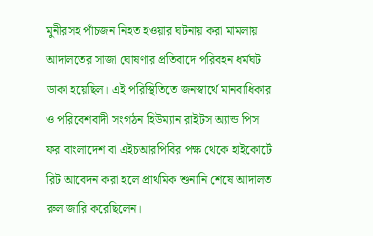মুনীরসহ পাঁচজন নিহত হওয়ার ঘটনায় করা মামলায় আদালতের সাজা ঘোষণার প্রতিবাদে পরিবহন ধর্মঘট ডাকা হয়েছিল। এই পরিস্থিতিতে জনস্বার্থে মানবাধিকার ও পরিবেশবাদী সংগঠন হিউম্যান রাইটস অ্যান্ড পিস ফর বাংলাদেশ বা এইচআরপিবির পক্ষ থেকে হাইকোর্টে রিট আবেদন করা হলে প্রাথমিক শুনানি শেষে আদালত রুল জারি করেছিলেন।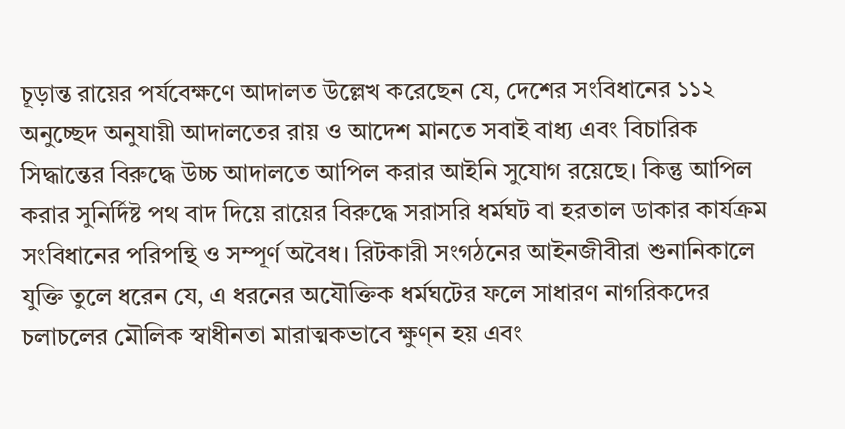চূড়ান্ত রায়ের পর্যবেক্ষণে আদালত উল্লেখ করেছেন যে, দেশের সংবিধানের ১১২ অনুচ্ছেদ অনুযায়ী আদালতের রায় ও আদেশ মানতে সবাই বাধ্য এবং বিচারিক সিদ্ধান্তের বিরুদ্ধে উচ্চ আদালতে আপিল করার আইনি সুযোগ রয়েছে। কিন্তু আপিল করার সুনির্দিষ্ট পথ বাদ দিয়ে রায়ের বিরুদ্ধে সরাসরি ধর্মঘট বা হরতাল ডাকার কার্যক্রম সংবিধানের পরিপন্থি ও সম্পূর্ণ অবৈধ। রিটকারী সংগঠনের আইনজীবীরা শুনানিকালে যুক্তি তুলে ধরেন যে, এ ধরনের অযৌক্তিক ধর্মঘটের ফলে সাধারণ নাগরিকদের চলাচলের মৌলিক স্বাধীনতা মারাত্মকভাবে ক্ষুণ্ন হয় এবং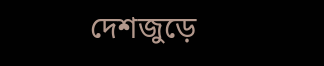দেশজুড়ে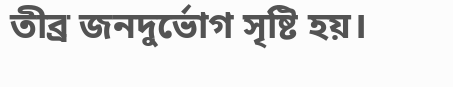তীব্র জনদুর্ভোগ সৃষ্টি হয়।